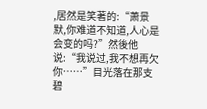,居然是笑著的:“萧景默,你难道不知道,人心是会变的吗?”然後他说:“我说过,我不想再欠你……”目光落在那支碧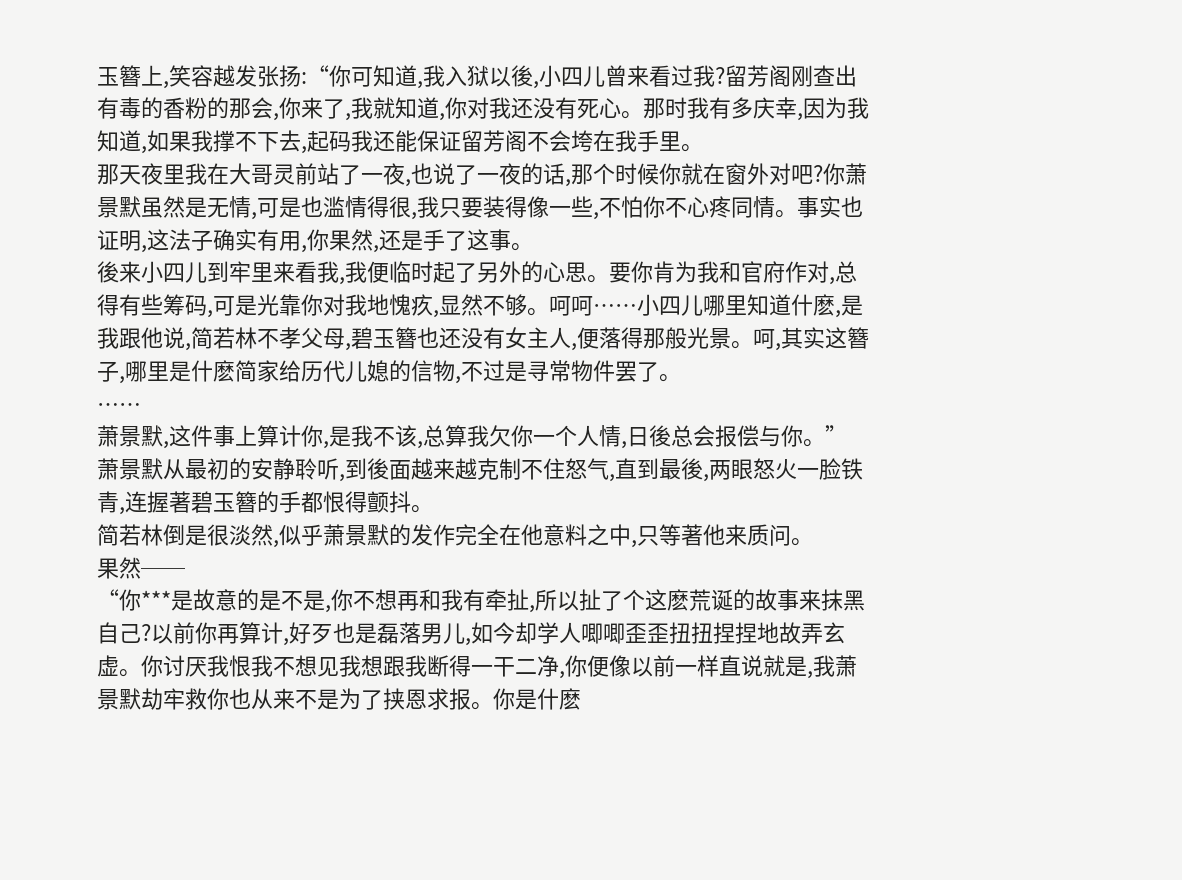玉簪上,笑容越发张扬:“你可知道,我入狱以後,小四儿曾来看过我?留芳阁刚查出有毒的香粉的那会,你来了,我就知道,你对我还没有死心。那时我有多庆幸,因为我知道,如果我撑不下去,起码我还能保证留芳阁不会垮在我手里。
那天夜里我在大哥灵前站了一夜,也说了一夜的话,那个时候你就在窗外对吧?你萧景默虽然是无情,可是也滥情得很,我只要装得像一些,不怕你不心疼同情。事实也证明,这法子确实有用,你果然,还是手了这事。
後来小四儿到牢里来看我,我便临时起了另外的心思。要你肯为我和官府作对,总得有些筹码,可是光靠你对我地愧疚,显然不够。呵呵……小四儿哪里知道什麽,是我跟他说,简若林不孝父母,碧玉簪也还没有女主人,便落得那般光景。呵,其实这簪子,哪里是什麽简家给历代儿媳的信物,不过是寻常物件罢了。
……
萧景默,这件事上算计你,是我不该,总算我欠你一个人情,日後总会报偿与你。”
萧景默从最初的安静聆听,到後面越来越克制不住怒气,直到最後,两眼怒火一脸铁青,连握著碧玉簪的手都恨得颤抖。
简若林倒是很淡然,似乎萧景默的发作完全在他意料之中,只等著他来质问。
果然──
“你***是故意的是不是,你不想再和我有牵扯,所以扯了个这麽荒诞的故事来抹黑自己?以前你再算计,好歹也是磊落男儿,如今却学人唧唧歪歪扭扭捏捏地故弄玄虚。你讨厌我恨我不想见我想跟我断得一干二净,你便像以前一样直说就是,我萧景默劫牢救你也从来不是为了挟恩求报。你是什麽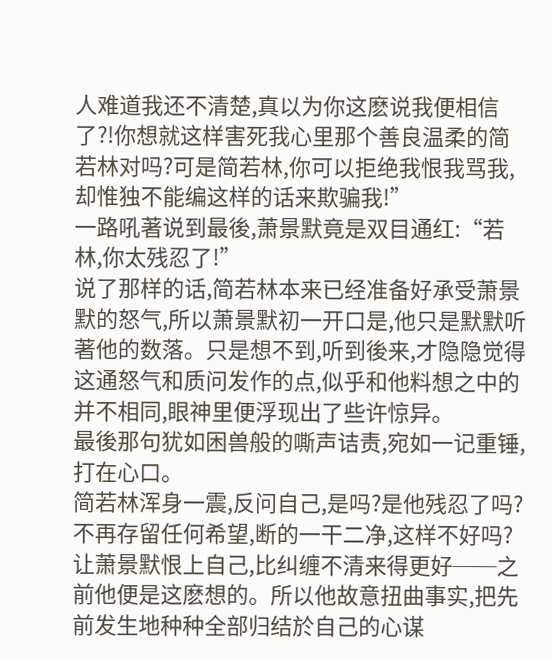人难道我还不清楚,真以为你这麽说我便相信了?!你想就这样害死我心里那个善良温柔的简若林对吗?可是简若林,你可以拒绝我恨我骂我,却惟独不能编这样的话来欺骗我!”
一路吼著说到最後,萧景默竟是双目通红:“若林,你太残忍了!”
说了那样的话,简若林本来已经准备好承受萧景默的怒气,所以萧景默初一开口是,他只是默默听著他的数落。只是想不到,听到後来,才隐隐觉得这通怒气和质问发作的点,似乎和他料想之中的并不相同,眼神里便浮现出了些许惊异。
最後那句犹如困兽般的嘶声诘责,宛如一记重锤,打在心口。
简若林浑身一震,反问自己,是吗?是他残忍了吗?
不再存留任何希望,断的一干二净,这样不好吗?让萧景默恨上自己,比纠缠不清来得更好──之前他便是这麽想的。所以他故意扭曲事实,把先前发生地种种全部归结於自己的心谋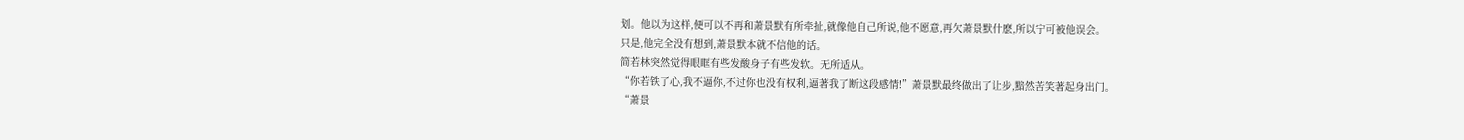划。他以为这样,便可以不再和萧景默有所牵扯,就像他自己所说,他不愿意,再欠萧景默什麽,所以宁可被他误会。
只是,他完全没有想到,萧景默本就不信他的话。
简若林突然觉得眼眶有些发酸身子有些发软。无所适从。
“你若铁了心,我不逼你,不过你也没有权利,逼著我了断这段感情!”萧景默最终做出了让步,黯然苦笑著起身出门。
“萧景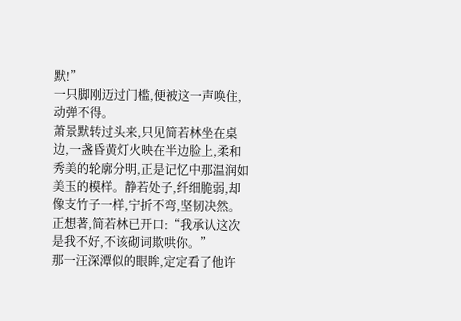默!”
一只脚刚迈过门槛,便被这一声唤住,动弹不得。
萧景默转过头来,只见简若林坐在桌边,一盏昏黄灯火映在半边脸上,柔和秀美的轮廓分明,正是记忆中那温润如美玉的模样。静若处子,纤细脆弱,却像支竹子一样,宁折不弯,坚韧决然。
正想著,简若林已开口:“我承认这次是我不好,不该砌词欺哄你。”
那一汪深潭似的眼眸,定定看了他许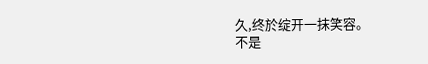久,终於绽开一抹笑容。
不是